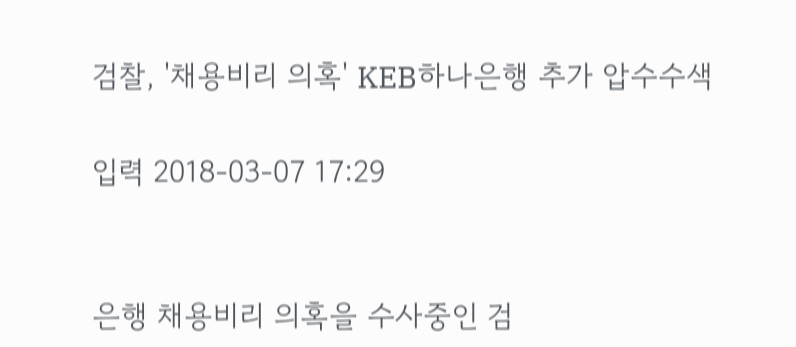검찰, '채용비리 의혹' KEB하나은행 추가 압수수색

입력 2018-03-07 17:29


은행 채용비리 의혹을 수사중인 검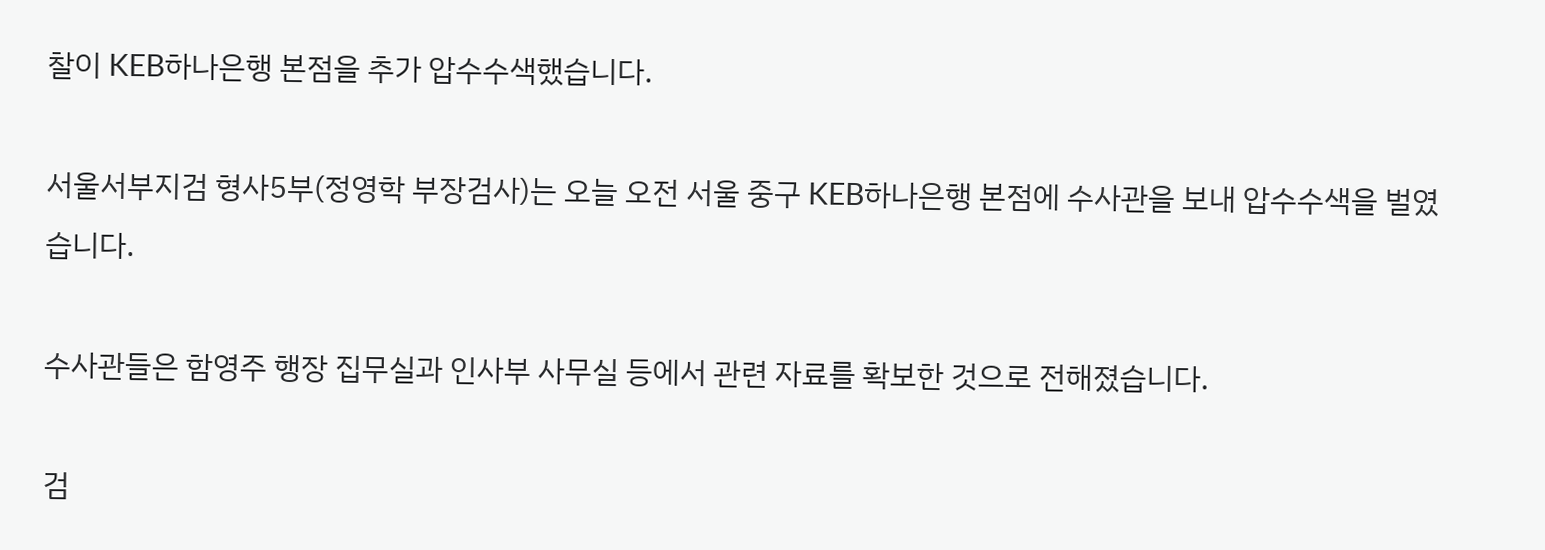찰이 KEB하나은행 본점을 추가 압수수색했습니다.

서울서부지검 형사5부(정영학 부장검사)는 오늘 오전 서울 중구 KEB하나은행 본점에 수사관을 보내 압수수색을 벌였습니다.

수사관들은 함영주 행장 집무실과 인사부 사무실 등에서 관련 자료를 확보한 것으로 전해졌습니다.

검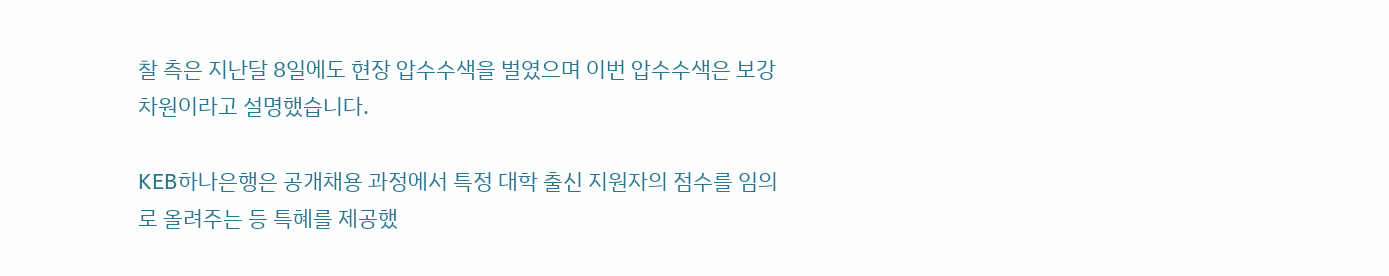찰 측은 지난달 8일에도 현장 압수수색을 벌였으며 이번 압수수색은 보강 차원이라고 설명했습니다.

KEB하나은행은 공개채용 과정에서 특정 대학 출신 지원자의 점수를 임의로 올려주는 등 특혜를 제공했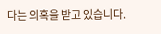다는 의혹을 받고 있습니다.